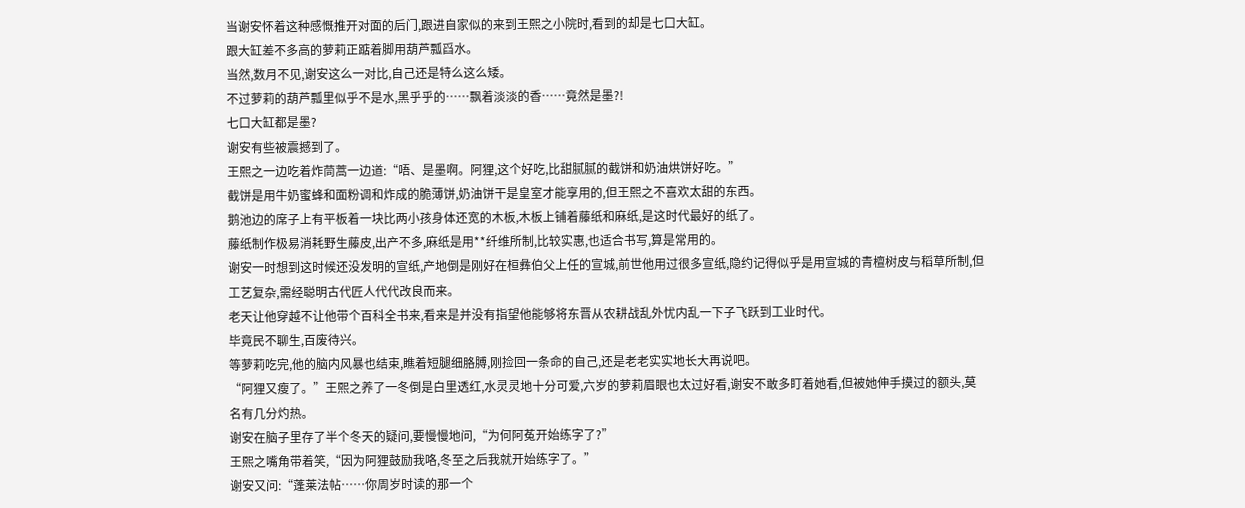当谢安怀着这种感慨推开对面的后门,跟进自家似的来到王熙之小院时,看到的却是七口大缸。
跟大缸差不多高的萝莉正踮着脚用葫芦瓢舀水。
当然,数月不见,谢安这么一对比,自己还是特么这么矮。
不过萝莉的葫芦瓢里似乎不是水,黑乎乎的……飘着淡淡的香……竟然是墨?!
七口大缸都是墨?
谢安有些被震撼到了。
王熙之一边吃着炸茼蒿一边道:“唔、是墨啊。阿狸,这个好吃,比甜腻腻的截饼和奶油烘饼好吃。”
截饼是用牛奶蜜蜂和面粉调和炸成的脆薄饼,奶油饼干是皇室才能享用的,但王熙之不喜欢太甜的东西。
鹅池边的席子上有平板着一块比两小孩身体还宽的木板,木板上铺着藤纸和麻纸,是这时代最好的纸了。
藤纸制作极易消耗野生藤皮,出产不多,麻纸是用**纤维所制,比较实惠,也适合书写,算是常用的。
谢安一时想到这时候还没发明的宣纸,产地倒是刚好在桓彝伯父上任的宣城,前世他用过很多宣纸,隐约记得似乎是用宣城的青檀树皮与稻草所制,但工艺复杂,需经聪明古代匠人代代改良而来。
老天让他穿越不让他带个百科全书来,看来是并没有指望他能够将东晋从农耕战乱外忧内乱一下子飞跃到工业时代。
毕竟民不聊生,百废待兴。
等萝莉吃完,他的脑内风暴也结束,瞧着短腿细胳膊,刚捡回一条命的自己,还是老老实实地长大再说吧。
“阿狸又瘦了。”王熙之养了一冬倒是白里透红,水灵灵地十分可爱,六岁的萝莉眉眼也太过好看,谢安不敢多盯着她看,但被她伸手摸过的额头,莫名有几分灼热。
谢安在脑子里存了半个冬天的疑问,要慢慢地问,“为何阿菟开始练字了?”
王熙之嘴角带着笑,“因为阿狸鼓励我咯,冬至之后我就开始练字了。”
谢安又问:“蓬莱法帖……你周岁时读的那一个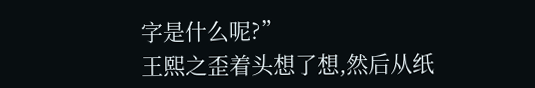字是什么呢?”
王熙之歪着头想了想,然后从纸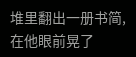堆里翻出一册书简,在他眼前晃了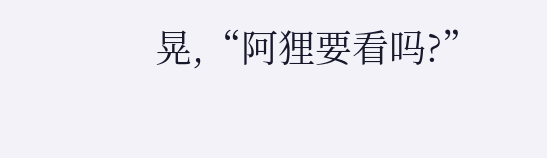晃,“阿狸要看吗?”